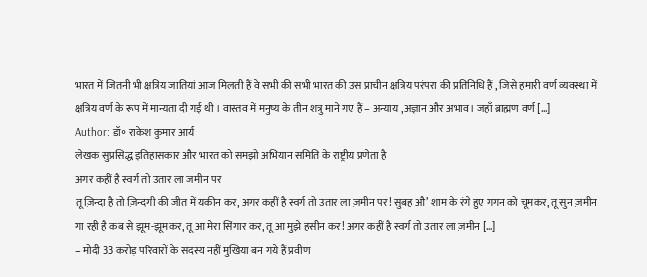भारत में जितनी भी क्षत्रिय जातियां आज मिलती हैं वे सभी की सभी भारत की उस प्राचीन क्षत्रिय परंपरा की प्रतिनिधि हैं , जिसे हमारी वर्ण व्यवस्था में क्षत्रिय वर्ण के रूप में मान्यता दी गई थी । वास्तव में मनुष्य के तीन शत्रु माने गए हैं – अन्याय ,अज्ञान और अभाव। जहाँ ब्राह्मण वर्ण […]
Author: डॉ॰ राकेश कुमार आर्य
लेखक सुप्रसिद्ध इतिहासकार और भारत को समझो अभियान समिति के राष्ट्रीय प्रणेता है
अगर कहीं है स्वर्ग तो उतार ला जमीन पर
तू ज़िन्दा है तो ज़िन्दगी की जीत में यकीन कर, अगर कहीं है स्वर्ग तो उतार ला ज़मीन पर! सुबह औ’ शाम के रंगे हुए गगन को चूमकर, तू सुन ज़मीन गा रही है कब से झूम-झूमकर, तू आ मेरा सिंगार कर, तू आ मुझे हसीन कर! अगर कहीं है स्वर्ग तो उतार ला ज़मीन […]
– मोदी 33 करोड़ परिवारों के सदस्य नहीं मुखिया बन गये हैं प्रवीण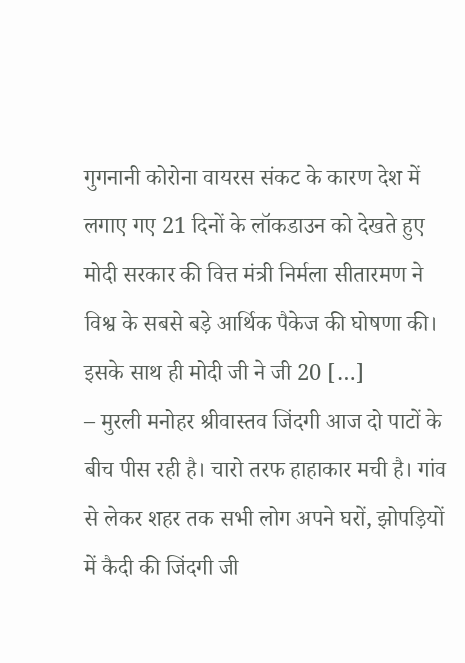गुगनानी कोरोना वायरस संकट के कारण देश में लगाए गए 21 दिनों के लॉकडाउन को देखते हुए मोदी सरकार की वित्त मंत्री निर्मला सीतारमण ने विश्व के सबसे बड़े आर्थिक पैकेज की घोषणा की। इसके साथ ही मोदी जी ने जी 20 […]
– मुरली मनोहर श्रीवास्तव जिंदगी आज दो पाटों के बीच पीस रही है। चारो तरफ हाहाकार मची है। गांव से लेकर शहर तक सभी लोग अपने घरों, झोपड़ियों में कैदी की जिंदगी जी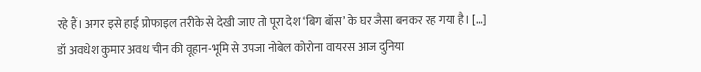रहे हैं। अगर इसे हाई प्रोफाइल तरीके से देखी जाए तो पूरा देश ‘बिग बॉस’ के घर जैसा बनकर रह गया है। […]
डॉ अवधेश कुमार अवध चीन की वूहान-भूमि से उपजा नोबेल कोरोना वायरस आज दुनिया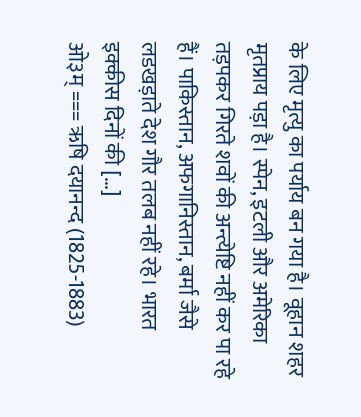के लिए मृत्यु का पर्याय बन गया है। वूहान शहर मृतप्राय पड़ा है। स्पेन, इटली और अमेरिका तड़पकर गिरते शवों की अन्त्येष्टि नहीं कर पा रहे हैं। पाकिस्तान, अफगानिस्तान, बर्मा जैसे लडखड़ाते देश गौर तलब नहीं रहे। भारत इक्कीस दिनों की […]
ओ३म् === ऋषि दयानन्द (1825-1883)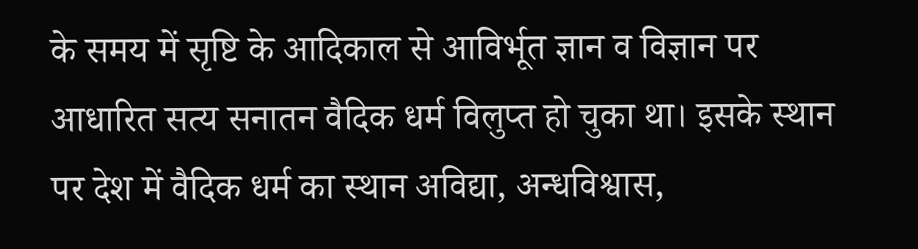के समय में सृष्टि के आदिकाल से आविर्भूत ज्ञान व विज्ञान पर आधारित सत्य सनातन वैदिक धर्म विलुप्त हो चुका था। इसके स्थान पर देश में वैदिक धर्म का स्थान अविद्या, अन्धविश्वास,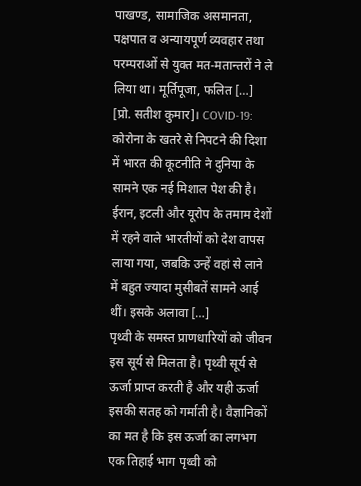पाखण्ड, सामाजिक असमानता, पक्षपात व अन्यायपूर्ण व्यवहार तथा परम्पराओं से युक्त मत-मतान्तरों ने ले लिया था। मूर्तिपूजा, फलित […]
[प्रो. सतीश कुमार]। COVID-19: कोरोना के खतरे से निपटने की दिशा में भारत की कूटनीति ने दुनिया के सामने एक नई मिशाल पेश की है। ईरान, इटली और यूरोप के तमाम देशों में रहने वाले भारतीयों को देश वापस लाया गया, जबकि उन्हें वहां से लाने में बहुत ज्यादा मुसीबतें सामने आई थीं। इसके अलावा […]
पृथ्वी के समस्त प्राणधारियों को जीवन इस सूर्य से मिलता है। पृथ्वी सूर्य से ऊर्जा प्राप्त करती है और यही ऊर्जा इसकी सतह को गर्माती है। वैज्ञानिकों का मत है कि इस ऊर्जा का लगभग एक तिहाई भाग पृथ्वी को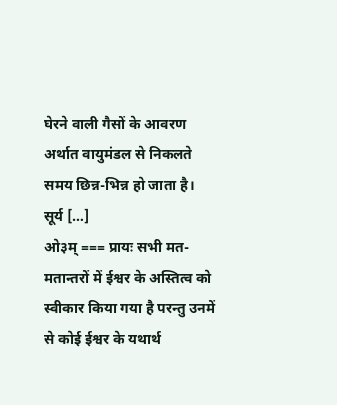घेरने वाली गैसों के आवरण अर्थात वायुमंडल से निकलते समय छिन्न-भिन्न हो जाता है। सूर्य […]
ओ३म् === प्रायः सभी मत-मतान्तरों में ईश्वर के अस्तित्व को स्वीकार किया गया है परन्तु उनमें से कोई ईश्वर के यथार्थ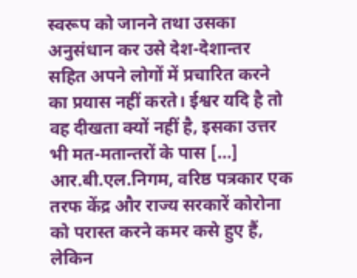स्वरूप को जानने तथा उसका अनुसंधान कर उसे देश-देशान्तर सहित अपने लोगों में प्रचारित करने का प्रयास नहीं करते। ईश्वर यदि है तो वह दीखता क्यों नहीं है, इसका उत्तर भी मत-मतान्तरों के पास […]
आर.बी.एल.निगम, वरिष्ठ पत्रकार एक तरफ केंद्र और राज्य सरकारें कोरोना को परास्त करने कमर कसे हुए हैं, लेकिन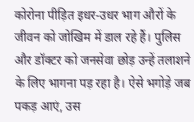कोरोना पीड़ित इधर-उधर भाग औरों के जीवन को जोखिम में डाल रहे हैं। पुलिस और डॉक्टर को जनसेवा छोड़ उन्हें तलाशने के लिए भागना पड़ रहा है। ऐसे भगोड़े जब पकड़ आएं, उस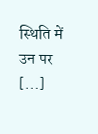स्थिति में उन पर […]